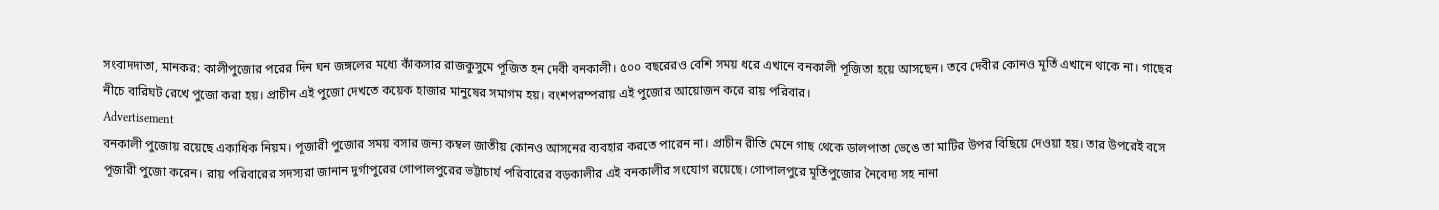সংবাদদাতা, মানকর: কালীপুজোর পরের দিন ঘন জঙ্গলের মধ্যে কাঁকসার রাজকুসুমে পূজিত হন দেবী বনকালী। ৫০০ বছরেরও বেশি সময় ধরে এখানে বনকালী পূজিতা হয়ে আসছেন। তবে দেবীর কোনও মূর্তি এখানে থাকে না। গাছের নীচে বারিঘট রেখে পুজো করা হয়। প্রাচীন এই পুজো দেখতে কয়েক হাজার মানুষের সমাগম হয়। বংশপরম্পরায় এই পুজোর আয়োজন করে রায় পরিবার।
Advertisement
বনকালী পুজোয় রয়েছে একাধিক নিয়ম। পূজারী পুজোর সময় বসার জন্য কম্বল জাতীয় কোনও আসনের ব্যবহার করতে পারেন না। প্রাচীন রীতি মেনে গাছ থেকে ডালপাতা ভেঙে তা মাটির উপর বিছিয়ে দেওয়া হয়। তার উপরেই বসে পূজারী পুজো করেন। রায় পরিবারের সদস্যরা জানান দুর্গাপুরের গোপালপুরের ভট্টাচার্য পরিবারের বড়কালীর এই বনকালীর সংযোগ রয়েছে। গোপালপুরে মূর্তিপুজোর নৈবেদ্য সহ নানা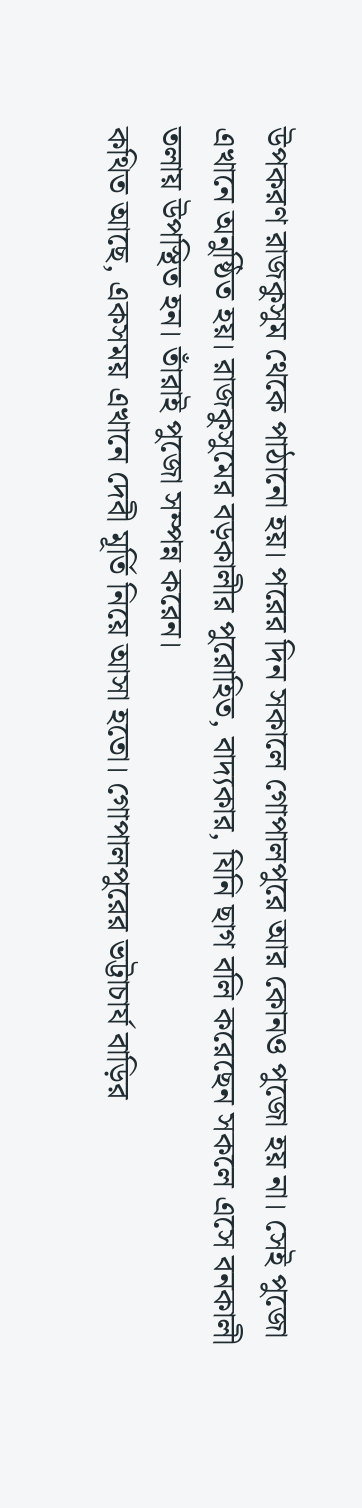উপকরণ রাজকুসুম থেকে পাঠানো হয়। পরের দিন সকালে গোপালপুরে আর কোনও পুজো হয় না। সেই পুজো এখানে অনুষ্ঠিত হয়। রাজকুসুমের বড়কালীর পুরোহিত, বাদ্যকার, যিনি ছাগ বলি করেছেন সকলে এসে বনকালী তলায় উপস্থিত হন। তাঁরাই পুজো সম্পন্ন করেন।
কথিত আছে, একসময় এখানে দেবী মূর্তি নিয়ে আসা হতো। গোপালপুরের ভট্টাচার্য বাড়ির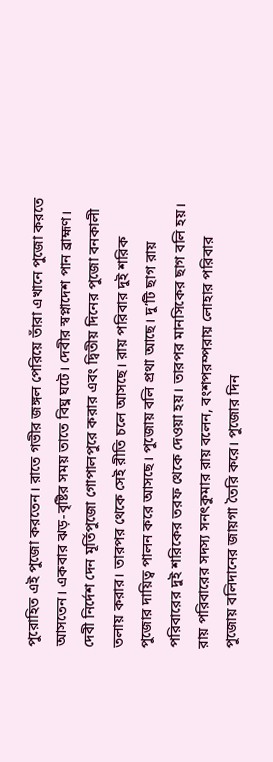পুরোহিত এই পুজো করতেন। রাতে গভীর জঙ্গল পেরিয়ে তাঁরা এখানে পুজো করতে আসতেন। একবার ঝড়-বৃষ্টির সময় তাতে বিঘ্ন ঘটে। দেবীর স্বপ্নাদেশ পান ব্রাহ্মণ। দেবী নির্দেশ দেন মূর্তিপুজো গোপালপুরে করার এবং দ্বিতীয় দিনের পুজো বনকালী তলায় করার। তারপর থেকে সেই রীতি চলে আসছে। রায় পরিবার দুই শরিক পুজোর দায়িত্ব পালন করে আসছে। পুজোয় বলি প্রথা আছে। দু’টি ছাগ রায় পরিবারের দুই শরিকের তরফ থেকে দেওয়া হয়। তারপর মানসিকের ছাগ বলি হয়। রায় পরিবারের সদস্য সনৎকুমার রায় বলেন, বংশপরম্পরায় লোহার পরিবার পুজোয় বলিদানের জায়গা তৈরি করে। পুজোর দিন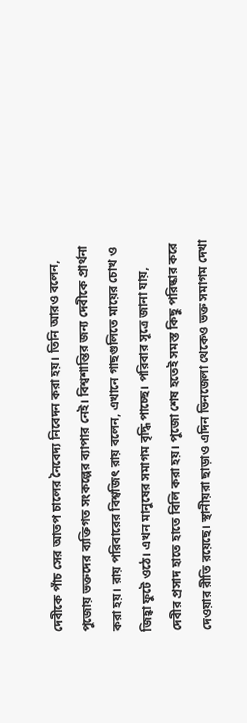দেবীকে পাঁচ সের আতপ চালের নৈবেদ্য নিবেদন করা হয়। তিনি আরও বলেন, পুজোয় ভক্তদের ব্যক্তিগত সংকল্পের ব্যাপার নেই। বিশ্বশান্তির জন্য দেবীকে প্রার্থনা করা হয়। রায় পরিবারের বিশ্বজিৎ রায় বলেন, এখানে গাছগুলিতে মায়ের চোখ ও জিহ্বা ফুটে ওঠে। এখন মানুষের সমাগম বৃদ্ধি পাচ্ছে। পরিবার সূত্রে জানা যায়, দেবীর প্রসাদ হাতে হাতে বিলি করা হয়। পুজো শেষ হতেই সমস্ত কিছু পরিষ্কার করে দেওয়ার রীতি রয়েছে। স্থানীয়রা ছাড়াও এদিন ভিনজেলা থেকেও ভক্ত সমাগম দেখা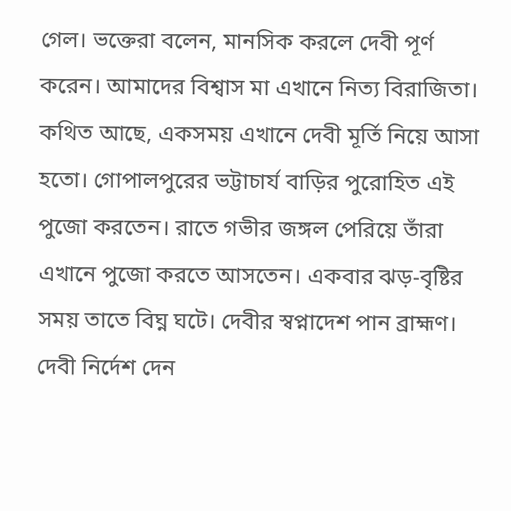গেল। ভক্তেরা বলেন, মানসিক করলে দেবী পূর্ণ করেন। আমাদের বিশ্বাস মা এখানে নিত্য বিরাজিতা।
কথিত আছে, একসময় এখানে দেবী মূর্তি নিয়ে আসা হতো। গোপালপুরের ভট্টাচার্য বাড়ির পুরোহিত এই পুজো করতেন। রাতে গভীর জঙ্গল পেরিয়ে তাঁরা এখানে পুজো করতে আসতেন। একবার ঝড়-বৃষ্টির সময় তাতে বিঘ্ন ঘটে। দেবীর স্বপ্নাদেশ পান ব্রাহ্মণ। দেবী নির্দেশ দেন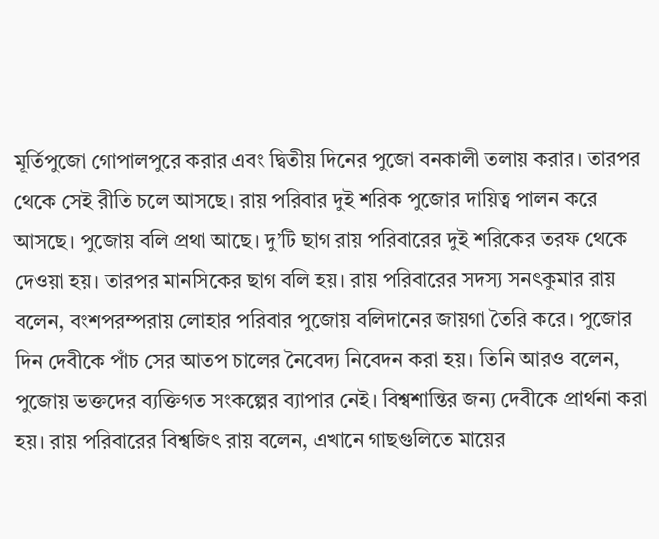মূর্তিপুজো গোপালপুরে করার এবং দ্বিতীয় দিনের পুজো বনকালী তলায় করার। তারপর থেকে সেই রীতি চলে আসছে। রায় পরিবার দুই শরিক পুজোর দায়িত্ব পালন করে আসছে। পুজোয় বলি প্রথা আছে। দু’টি ছাগ রায় পরিবারের দুই শরিকের তরফ থেকে দেওয়া হয়। তারপর মানসিকের ছাগ বলি হয়। রায় পরিবারের সদস্য সনৎকুমার রায় বলেন, বংশপরম্পরায় লোহার পরিবার পুজোয় বলিদানের জায়গা তৈরি করে। পুজোর দিন দেবীকে পাঁচ সের আতপ চালের নৈবেদ্য নিবেদন করা হয়। তিনি আরও বলেন, পুজোয় ভক্তদের ব্যক্তিগত সংকল্পের ব্যাপার নেই। বিশ্বশান্তির জন্য দেবীকে প্রার্থনা করা হয়। রায় পরিবারের বিশ্বজিৎ রায় বলেন, এখানে গাছগুলিতে মায়ের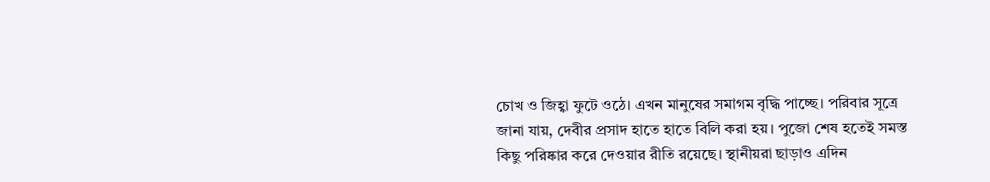চোখ ও জিহ্বা ফুটে ওঠে। এখন মানুষের সমাগম বৃদ্ধি পাচ্ছে। পরিবার সূত্রে জানা যায়, দেবীর প্রসাদ হাতে হাতে বিলি করা হয়। পুজো শেষ হতেই সমস্ত কিছু পরিষ্কার করে দেওয়ার রীতি রয়েছে। স্থানীয়রা ছাড়াও এদিন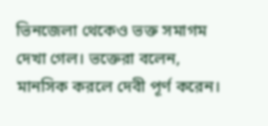ভিনজেলা থেকেও ভক্ত সমাগম দেখা গেল। ভক্তেরা বলেন, মানসিক করলে দেবী পূর্ণ করেন।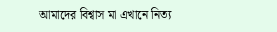আমাদের বিশ্বাস মা এখানে নিত্য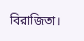বিরাজিতা।